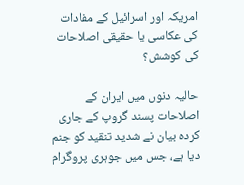امریکہ اور اسرائیل کے مفادات کی عکاسی یا حقیقی اصلاحات کی کوشش؟

حالیہ دنوں میں ایران کے اصلاحات پسند گروپ کے جاری کردہ بیان نے شدید تنقید کو جنم دیا ہے، جس میں جوہری پروگرام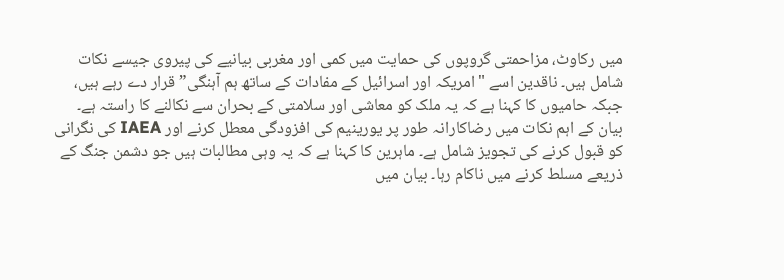میں رکاوٹ، مزاحمتی گروپوں کی حمایت میں کمی اور مغربی بیانیے کی پیروی جیسے نکات شامل ہیں۔ ناقدین اسے "امریکہ اور اسرائیل کے مفادات کے ساتھ ہم آہنگی” قرار دے رہے ہیں، جبکہ حامیوں کا کہنا ہے کہ یہ ملک کو معاشی اور سلامتی کے بحران سے نکالنے کا راستہ ہے۔
بیان کے اہم نکات میں رضاکارانہ طور پر یورینیم کی افزودگی معطل کرنے اور IAEA کی نگرانی کو قبول کرنے کی تجویز شامل ہے۔ ماہرین کا کہنا ہے کہ یہ وہی مطالبات ہیں جو دشمن جنگ کے ذریعے مسلط کرنے میں ناکام رہا۔ بیان میں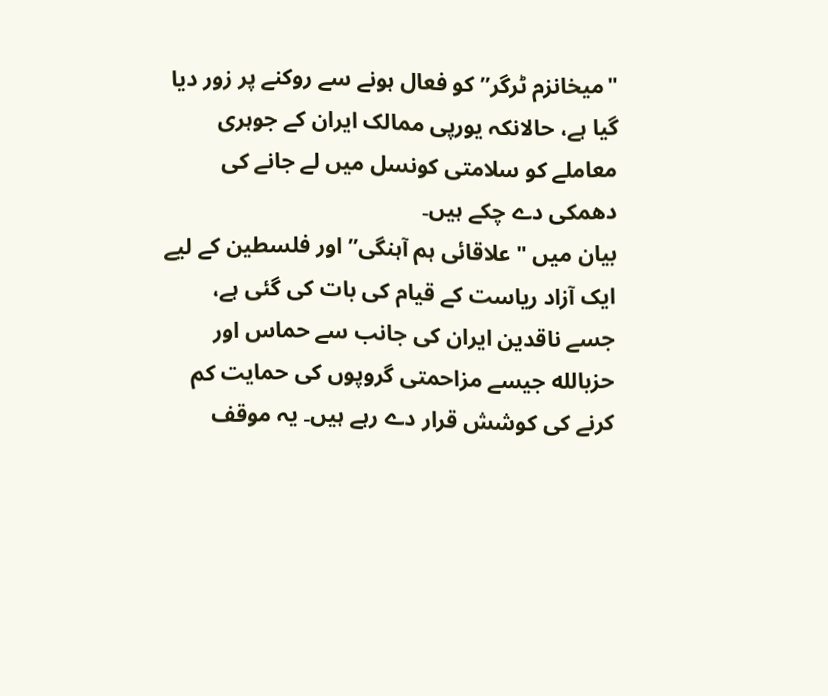"میخانزم ٹرگر” کو فعال ہونے سے روکنے پر زور دیا گیا ہے، حالانکہ یورپی ممالک ایران کے جوہری معاملے کو سلامتی کونسل میں لے جانے کی دھمکی دے چکے ہیں۔
بیان میں "علاقائی ہم آہنگی” اور فلسطین کے لیے ایک آزاد ریاست کے قیام کی بات کی گئی ہے، جسے ناقدین ایران کی جانب سے حماس اور حزبالله جیسے مزاحمتی گروپوں کی حمایت کم کرنے کی کوشش قرار دے رہے ہیں۔ یہ موقف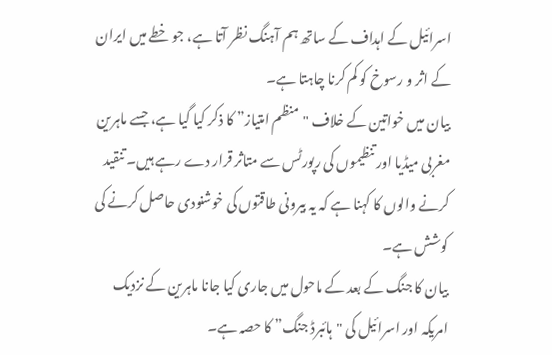اسرائیل کے اہداف کے ساتھ ہم آہنگ نظر آتا ہے، جو خطے میں ایران کے اثر و رسوخ کو کم کرنا چاہتا ہے۔
بیان میں خواتین کے خلاف "منظم امتیاز” کا ذکر کیا گیا ہے، جسے ماہرین مغربی میڈیا اور تنظیموں کی رپورٹس سے متاثر قرار دے رہے ہیں۔ تنقید کرنے والوں کا کہنا ہے کہ یہ بیرونی طاقتوں کی خوشنودی حاصل کرنے کی کوشش ہے۔
بیان کا جنگ کے بعد کے ماحول میں جاری کیا جانا ماہرین کے نزدیک امریکہ اور اسرائیل کی "ہائبرڈ جنگ” کا حصہ ہے۔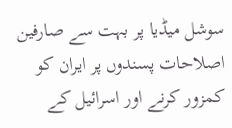سوشل میڈیا پر بہت سے صارفین اصلاحات پسندوں پر ایران کو کمزور کرنے اور اسرائیل کے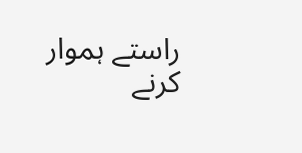راستے ہموار کرنے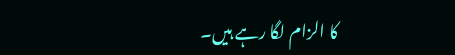کا الزام لگا رہے ہیں۔